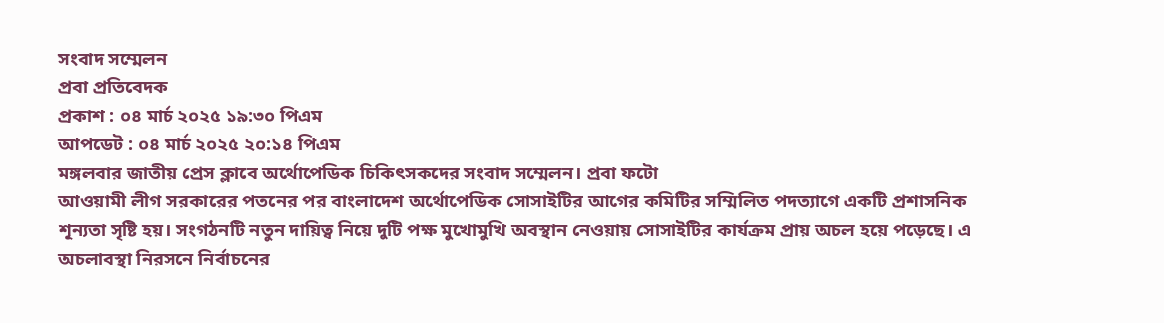সংবাদ সম্মেলন
প্রবা প্রতিবেদক
প্রকাশ : ০৪ মার্চ ২০২৫ ১৯:৩০ পিএম
আপডেট : ০৪ মার্চ ২০২৫ ২০:১৪ পিএম
মঙ্গলবার জাতীয় প্রেস ক্লাবে অর্থোপেডিক চিকিৎসকদের সংবাদ সম্মেলন। প্রবা ফটো
আওয়ামী লীগ সরকারের পতনের পর বাংলাদেশ অর্থোপেডিক সোসাইটির আগের কমিটির সম্মিলিত পদত্যাগে একটি প্রশাসনিক শূন্যতা সৃষ্টি হয়। সংগঠনটি নতুন দায়িত্ব নিয়ে দুটি পক্ষ মুখোমুখি অবস্থান নেওয়ায় সোসাইটির কার্যক্রম প্রায় অচল হয়ে পড়েছে। এ অচলাবস্থা নিরসনে নির্বাচনের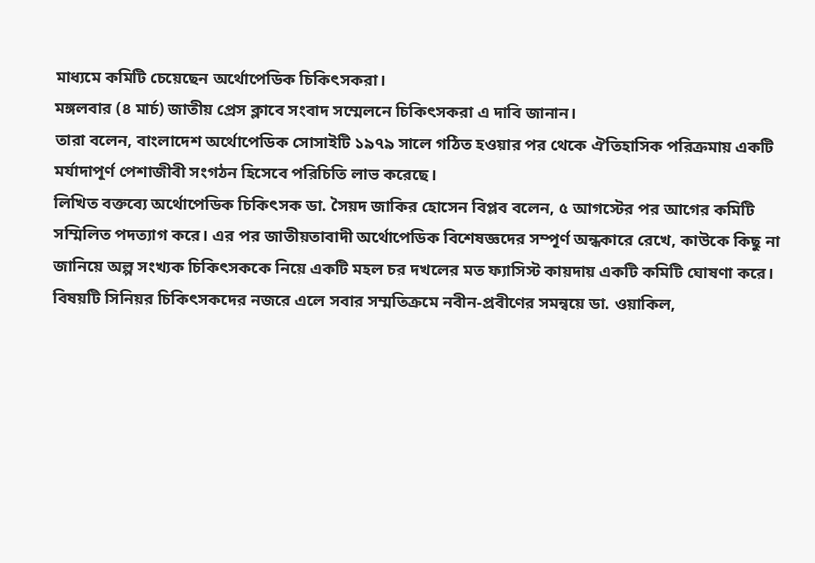মাধ্যমে কমিটি চেয়েছেন অর্থোপেডিক চিকিৎসকরা।
মঙ্গলবার (৪ মার্চ) জাতীয় প্রেস ক্লাবে সংবাদ সম্মেলনে চিকিৎসকরা এ দাবি জানান।
তারা বলেন, বাংলাদেশ অর্থোপেডিক সোসাইটি ১৯৭৯ সালে গঠিত হওয়ার পর থেকে ঐতিহাসিক পরিক্রমায় একটি মর্যাদাপূর্ণ পেশাজীবী সংগঠন হিসেবে পরিচিতি লাভ করেছে।
লিখিত বক্তব্যে অর্থোপেডিক চিকিৎসক ডা. সৈয়দ জাকির হোসেন বিপ্লব বলেন, ৫ আগস্টের পর আগের কমিটি সম্মিলিত পদত্যাগ করে। এর পর জাতীয়তাবাদী অর্থোপেডিক বিশেষজ্ঞদের সম্পূর্ণ অন্ধকারে রেখে, কাউকে কিছু না জানিয়ে অল্প সংখ্যক চিকিৎসককে নিয়ে একটি মহল চর দখলের মত ফ্যাসিস্ট কায়দায় একটি কমিটি ঘোষণা করে। বিষয়টি সিনিয়র চিকিৎসকদের নজরে এলে সবার সম্মতিক্রমে নবীন-প্রবীণের সমন্বয়ে ডা. ওয়াকিল,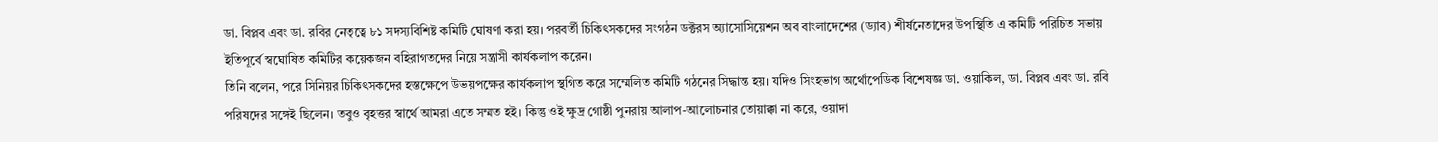ডা. বিপ্লব এবং ডা. রবির নেতৃত্বে ৮১ সদস্যবিশিষ্ট কমিটি ঘোষণা করা হয়। পরবর্তী চিকিৎসকদের সংগঠন ডক্টরস অ্যাসোসিয়েশন অব বাংলাদেশের (ড্যাব) শীর্ষনেতাদের উপস্থিতি এ কমিটি পরিচিত সভায় ইতিপূর্বে স্বঘোষিত কমিটির কয়েকজন বহিরাগতদের নিয়ে সন্ত্রাসী কার্যকলাপ করেন।
তিনি বলেন, পরে সিনিয়র চিকিৎসকদের হস্তক্ষেপে উভয়পক্ষের কার্যকলাপ স্থগিত করে সম্মেলিত কমিটি গঠনের সিদ্ধান্ত হয়। যদিও সিংহভাগ অর্থোপেডিক বিশেষজ্ঞ ডা. ওয়াকিল, ডা. বিপ্লব এবং ডা. রবি পরিষদের সঙ্গেই ছিলেন। তবুও বৃহত্তর স্বার্থে আমরা এতে সম্মত হই। কিন্তু ওই ক্ষুদ্র গোষ্ঠী পুনরায় আলাপ-আলোচনার তোয়াক্কা না করে, ওয়াদা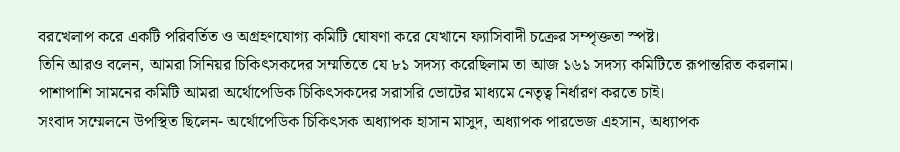বরখেলাপ করে একটি পরিবর্তিত ও অগ্রহণযোগ্য কমিটি ঘোষণা করে যেখানে ফ্যাসিবাদী চক্রের সম্পৃক্ততা স্পষ্ট।
তিনি আরও বলেন, আমরা সিনিয়র চিকিৎসকদের সম্মতিতে যে ৮১ সদস্য করেছিলাম তা আজ ১৬১ সদস্য কমিটিতে রূপান্তরিত করলাম। পাশাপাশি সামনের কমিটি আমরা অর্থোপেডিক চিকিৎসকদের সরাসরি ভোটের মাধ্যমে নেতৃত্ব নির্ধারণ করতে চাই।
সংবাদ সম্মেলনে উপস্থিত ছিলেন- অর্থোপেডিক চিকিৎসক অধ্যাপক হাসান মাসুদ, অধ্যাপক পারভেজ এহসান, অধ্যাপক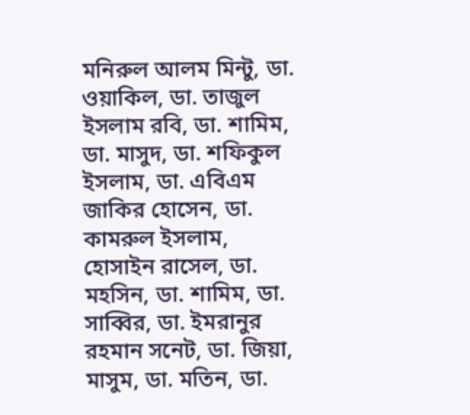মনিরুল আলম মিন্টু, ডা. ওয়াকিল, ডা. তাজুল ইসলাম রবি, ডা. শামিম, ডা. মাসুদ, ডা. শফিকুল ইসলাম, ডা. এবিএম জাকির হোসেন, ডা. কামরুল ইসলাম, হোসাইন রাসেল, ডা. মহসিন, ডা. শামিম, ডা. সাব্বির, ডা. ইমরানুর রহমান সনেট, ডা. জিয়া, মাসুম, ডা. মতিন, ডা.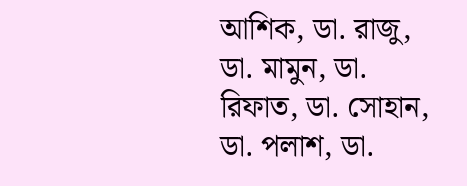আশিক, ডা. রাজু, ডা. মামুন, ডা. রিফাত, ডা. সোহান, ডা. পলাশ, ডা.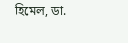হিমেল, ডা.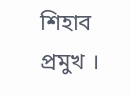শিহাব প্রমুখ ।